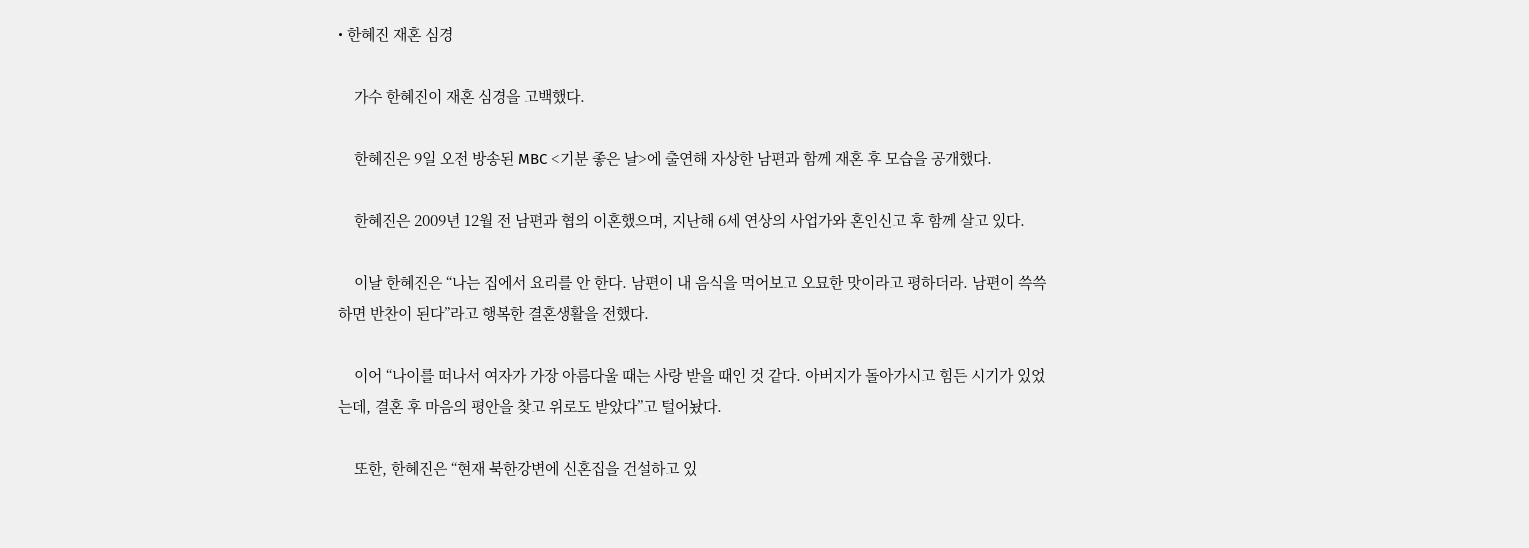• 한혜진 재혼 심경

    가수 한혜진이 재혼 심경을 고백했다.

    한혜진은 9일 오전 방송된 MBC <기분 좋은 날>에 출연해 자상한 남편과 함께 재혼 후 모습을 공개했다.

    한혜진은 2009년 12월 전 남편과 협의 이혼했으며, 지난해 6세 연상의 사업가와 혼인신고 후 함께 살고 있다.

    이날 한혜진은 “나는 집에서 요리를 안 한다. 남편이 내 음식을 먹어보고 오묘한 맛이라고 평하더라. 남편이 쓱쓱 하면 반찬이 된다”라고 행복한 결혼생활을 전했다.

    이어 “나이를 떠나서 여자가 가장 아름다울 때는 사랑 받을 때인 것 같다. 아버지가 돌아가시고 힘든 시기가 있었는데, 결혼 후 마음의 평안을 찾고 위로도 받았다”고 털어놨다.

    또한, 한혜진은 “현재 북한강변에 신혼집을 건설하고 있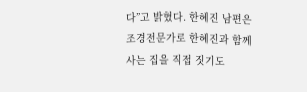다”고 밝혔다. 한혜진 남편은 조경전문가로 한혜진과 함께 사는 집을 직접 짓기도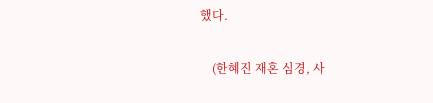했다.

    (한혜진 재혼 심경, 사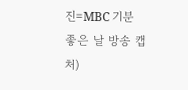진=MBC 기분 좋은 날 방송 캡처)